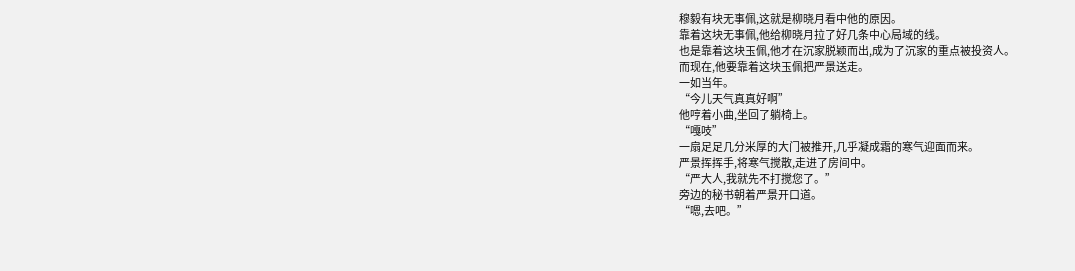穆毅有块无事佩,这就是柳晓月看中他的原因。
靠着这块无事佩,他给柳晓月拉了好几条中心局域的线。
也是靠着这块玉佩,他才在沉家脱颖而出,成为了沉家的重点被投资人。
而现在,他要靠着这块玉佩把严景送走。
一如当年。
“今儿天气真真好啊”
他哼着小曲,坐回了躺椅上。
“嘎吱”
一扇足足几分米厚的大门被推开,几乎凝成霜的寒气迎面而来。
严景挥挥手,将寒气搅散,走进了房间中。
“严大人,我就先不打搅您了。”
旁边的秘书朝着严景开口道。
“嗯,去吧。”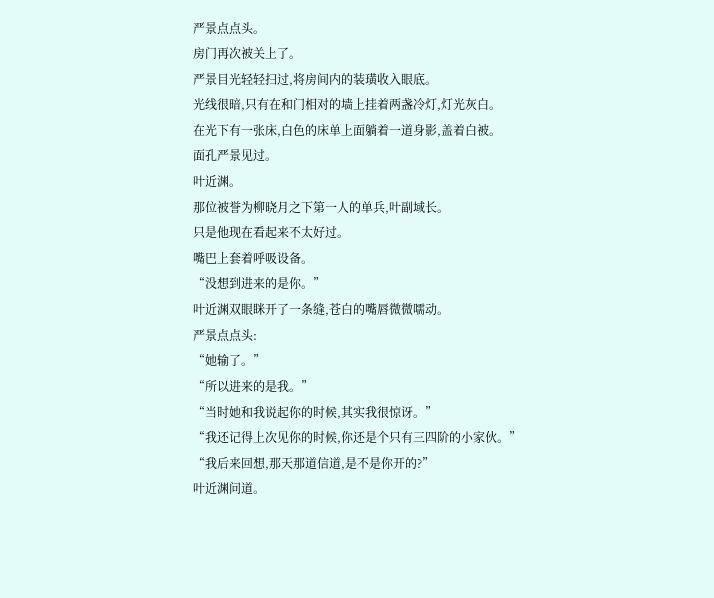严景点点头。
房门再次被关上了。
严景目光轻轻扫过,将房间内的装璜收入眼底。
光线很暗,只有在和门相对的墙上挂着两盏冷灯,灯光灰白。
在光下有一张床,白色的床单上面躺着一道身影,盖着白被。
面孔严景见过。
叶近渊。
那位被誉为柳晓月之下第一人的单兵,叶副域长。
只是他现在看起来不太好过。
嘴巴上套着呼吸设备。
“没想到进来的是你。”
叶近渊双眼眯开了一条缝,苍白的嘴唇微微嚅动。
严景点点头:
“她输了。”
“所以进来的是我。”
“当时她和我说起你的时候,其实我很惊讶。”
“我还记得上次见你的时候,你还是个只有三四阶的小家伙。”
“我后来回想,那天那道信道,是不是你开的?”
叶近渊问道。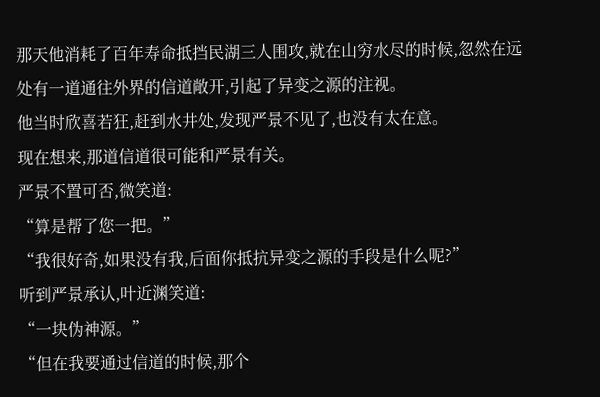那天他消耗了百年寿命抵挡民湖三人围攻,就在山穷水尽的时候,忽然在远处有一道通往外界的信道敞开,引起了异变之源的注视。
他当时欣喜若狂,赶到水井处,发现严景不见了,也没有太在意。
现在想来,那道信道很可能和严景有关。
严景不置可否,微笑道:
“算是帮了您一把。”
“我很好奇,如果没有我,后面你抵抗异变之源的手段是什么呢?”
听到严景承认,叶近渊笑道:
“一块伪神源。”
“但在我要通过信道的时候,那个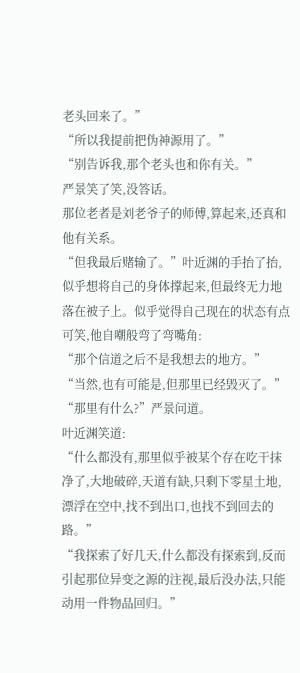老头回来了。”
“所以我提前把伪神源用了。”
“别告诉我,那个老头也和你有关。”
严景笑了笑,没答话。
那位老者是刘老爷子的师傅,算起来,还真和他有关系。
“但我最后赌输了。”叶近渊的手抬了抬,似乎想将自己的身体撑起来,但最终无力地落在被子上。似乎觉得自己现在的状态有点可笑,他自嘲般弯了弯嘴角:
“那个信道之后不是我想去的地方。”
“当然,也有可能是,但那里已经毁灭了。”
“那里有什么?”严景问道。
叶近渊笑道:
“什么都没有,那里似乎被某个存在吃干抹净了,大地破碎,天道有缺,只剩下零星土地,漂浮在空中,找不到出口,也找不到回去的路。”
“我探索了好几天,什么都没有探索到,反而引起那位异变之源的注视,最后没办法,只能动用一件物品回归。”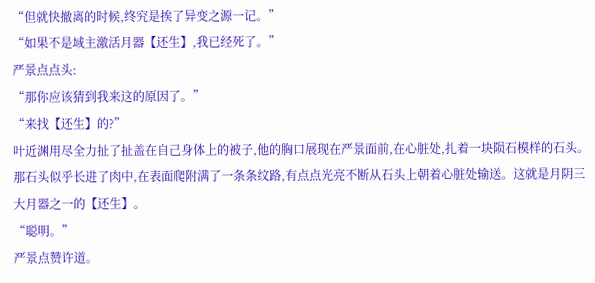“但就快撤离的时候,终究是挨了异变之源一记。”
“如果不是域主激活月器【还生】,我已经死了。”
严景点点头:
“那你应该猜到我来这的原因了。”
“来找【还生】的?”
叶近渊用尽全力扯了扯盖在自己身体上的被子,他的胸口展现在严景面前,在心脏处,扎着一块陨石模样的石头。
那石头似乎长进了肉中,在表面爬附满了一条条纹路,有点点光亮不断从石头上朝着心脏处输送。这就是月阴三大月器之一的【还生】。
“聪明。”
严景点赞许道。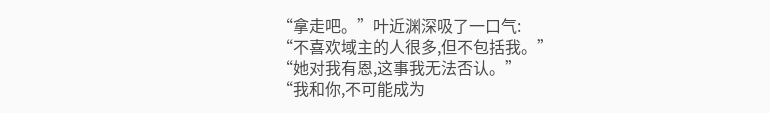“拿走吧。”叶近渊深吸了一口气:
“不喜欢域主的人很多,但不包括我。”
“她对我有恩,这事我无法否认。”
“我和你,不可能成为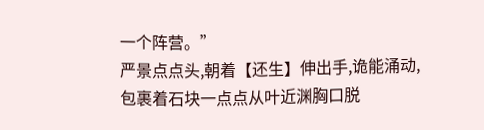一个阵营。”
严景点点头,朝着【还生】伸出手,诡能涌动,包裹着石块一点点从叶近渊胸口脱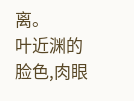离。
叶近渊的脸色,肉眼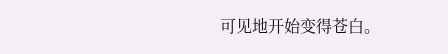可见地开始变得苍白。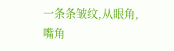一条条皱纹,从眼角,嘴角